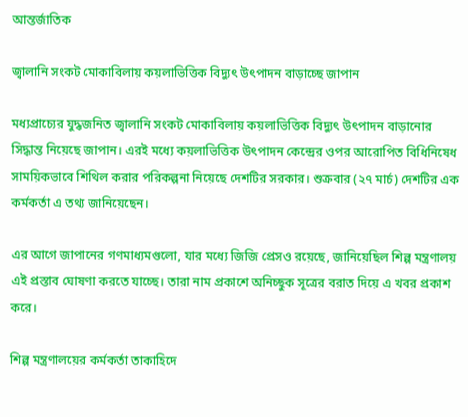আন্তর্জাতিক

জ্বালানি সংকট মোকাবিলায় কয়লাভিত্তিক বিদ্যুৎ উৎপাদন বাড়াচ্ছে জাপান

মধ্যপ্রাচ্যের যুদ্ধজনিত জ্বালানি সংকট মোকাবিলায় কয়লাভিত্তিক বিদ্যুৎ উৎপাদন বাড়ানোর সিদ্ধান্ত নিয়েছে জাপান। এরই মধ্যে কয়লাভিত্তিক উৎপাদন কেন্দ্রের ওপর আরোপিত বিধিনিষেধ সাময়িকভাবে শিথিল করার পরিকল্পনা নিয়েছে দেশটির সরকার। শুক্রবার (২৭ মার্চ) দেশটির এক কর্মকর্তা এ তথ্য জানিয়েছেন।

এর আগে জাপানের গণমাধ্যমগুলো, যার মধ্যে জিজি প্রেসও রয়েছে, জানিয়েছিল শিল্প মন্ত্রণালয় এই প্রস্তাব ঘোষণা করতে যাচ্ছে। তারা নাম প্রকাশে অনিচ্ছুক সূত্রের বরাত দিয়ে এ খবর প্রকাশ করে।

শিল্প মন্ত্রণালয়ের কর্মকর্তা তাকাহিদে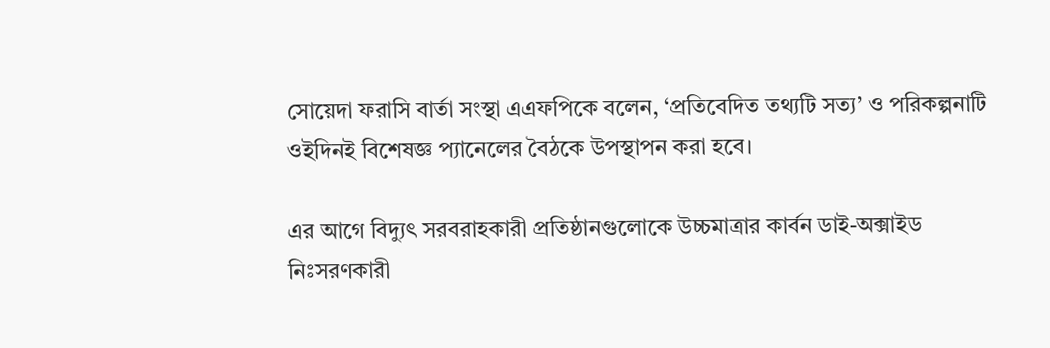সোয়েদা ফরাসি বার্তা সংস্থা এএফপিকে বলেন, ‘প্রতিবেদিত তথ্যটি সত্য’ ও পরিকল্পনাটি ওইদিনই বিশেষজ্ঞ প্যানেলের বৈঠকে উপস্থাপন করা হবে।

এর আগে বিদ্যুৎ সরবরাহকারী প্রতিষ্ঠানগুলোকে উচ্চমাত্রার কার্বন ডাই-অক্সাইড নিঃসরণকারী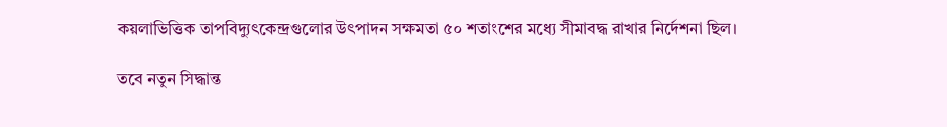কয়লাভিত্তিক তাপবিদ্যুৎকেন্দ্রগুলোর উৎপাদন সক্ষমতা ৫০ শতাংশের মধ্যে সীমাবদ্ধ রাখার নির্দেশনা ছিল।

তবে নতুন সিদ্ধান্ত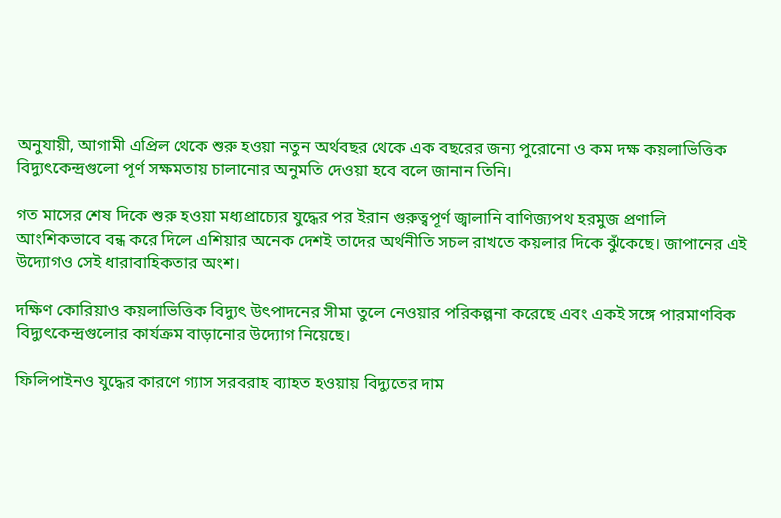অনুযায়ী, আগামী এপ্রিল থেকে শুরু হওয়া নতুন অর্থবছর থেকে এক বছরের জন্য পুরোনো ও কম দক্ষ কয়লাভিত্তিক বিদ্যুৎকেন্দ্রগুলো পূর্ণ সক্ষমতায় চালানোর অনুমতি দেওয়া হবে বলে জানান তিনি।

গত মাসের শেষ দিকে শুরু হওয়া মধ্যপ্রাচ্যের যুদ্ধের পর ইরান গুরুত্বপূর্ণ জ্বালানি বাণিজ্যপথ হরমুজ প্রণালি আংশিকভাবে বন্ধ করে দিলে এশিয়ার অনেক দেশই তাদের অর্থনীতি সচল রাখতে কয়লার দিকে ঝুঁকেছে। জাপানের এই উদ্যোগও সেই ধারাবাহিকতার অংশ।

দক্ষিণ কোরিয়াও কয়লাভিত্তিক বিদ্যুৎ উৎপাদনের সীমা তুলে নেওয়ার পরিকল্পনা করেছে এবং একই সঙ্গে পারমাণবিক বিদ্যুৎকেন্দ্রগুলোর কার্যক্রম বাড়ানোর উদ্যোগ নিয়েছে।

ফিলিপাইনও যুদ্ধের কারণে গ্যাস সরবরাহ ব্যাহত হওয়ায় বিদ্যুতের দাম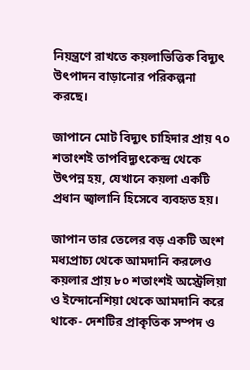নিয়ন্ত্রণে রাখতে কয়লাভিত্তিক বিদ্যুৎ উৎপাদন বাড়ানোর পরিকল্পনা করছে।

জাপানে মোট বিদ্যুৎ চাহিদার প্রায় ৭০ শতাংশই তাপবিদ্যুৎকেন্দ্র থেকে উৎপন্ন হয়, যেখানে কয়লা একটি প্রধান জ্বালানি হিসেবে ব্যবহৃত হয়।

জাপান তার তেলের বড় একটি অংশ মধ্যপ্রাচ্য থেকে আমদানি করলেও কয়লার প্রায় ৮০ শতাংশই অস্ট্রেলিয়া ও ইন্দোনেশিয়া থেকে আমদানি করে থাকে- দেশটির প্রাকৃতিক সম্পদ ও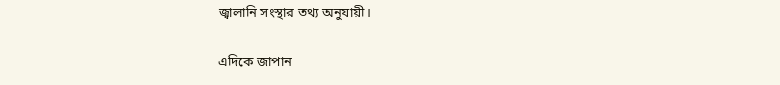জ্বালানি সংস্থার তথ্য অনুযায়ী।

এদিকে জাপান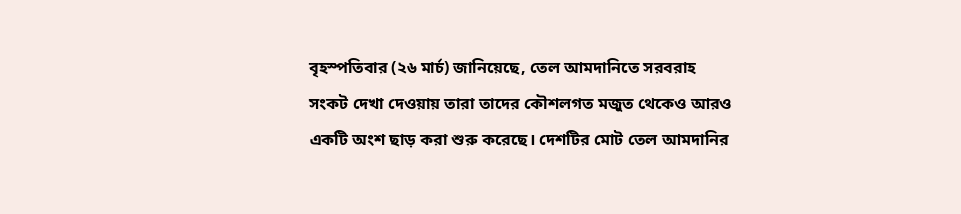বৃহস্পতিবার (২৬ মার্চ) জানিয়েছে, তেল আমদানিতে সরবরাহ সংকট দেখা দেওয়ায় তারা তাদের কৌশলগত মজুত থেকেও আরও একটি অংশ ছাড় করা শুরু করেছে। দেশটির মোট তেল আমদানির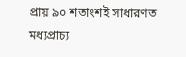প্রায় ৯০ শতাংশই সাধারণত মধ্যপ্রাচ্য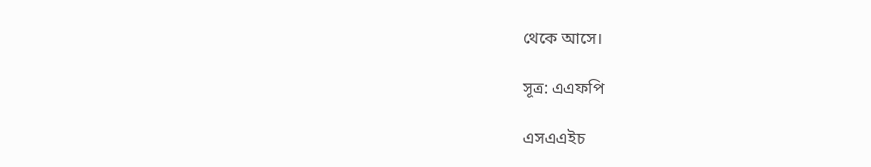থেকে আসে।

সূত্র: এএফপি

এসএএইচ